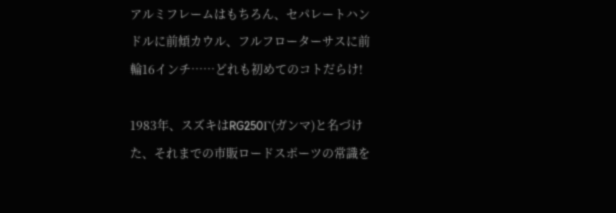アルミフレームはもちろん、セパレートハンドルに前傾カウル、フルフローターサスに前輪16インチ……どれも初めてのコトだらけ!

1983年、スズキはRG250Γ(ガンマ)と名づけた、それまでの市販ロードスポーツの常識を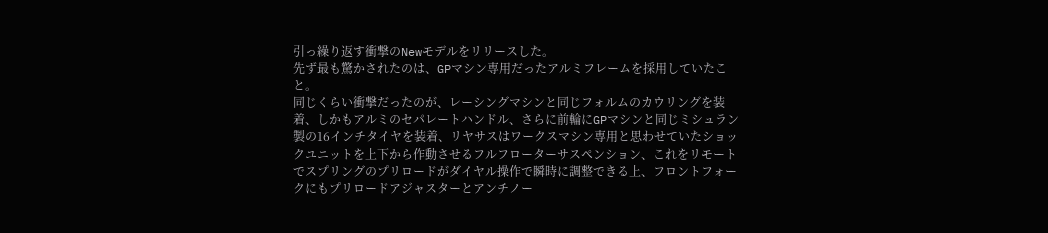引っ繰り返す衝撃のNewモデルをリリースした。
先ず最も驚かされたのは、GPマシン専用だったアルミフレームを採用していたこと。
同じくらい衝撃だったのが、レーシングマシンと同じフォルムのカウリングを装着、しかもアルミのセパレートハンドル、さらに前輪にGPマシンと同じミシュラン製の16インチタイヤを装着、リヤサスはワークスマシン専用と思わせていたショックユニットを上下から作動させるフルフローターサスペンション、これをリモートでスプリングのプリロードがダイヤル操作で瞬時に調整できる上、フロントフォークにもプリロードアジャスターとアンチノー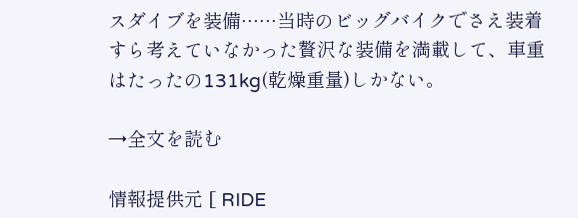スダイブを装備……当時のビッグバイクでさえ装着すら考えていなかった贅沢な装備を満載して、車重はたったの131kg(乾燥重量)しかない。

→全文を読む

情報提供元 [ RIDE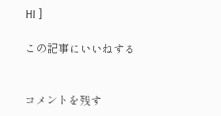HI ]

この記事にいいねする


コメントを残す